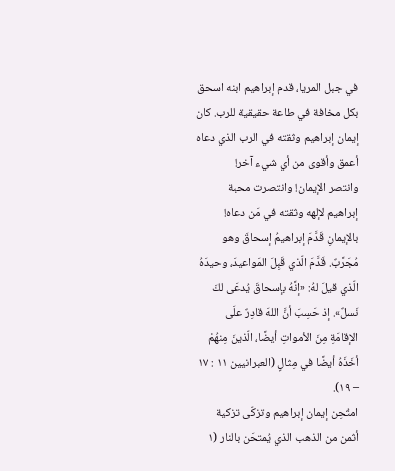في جبل المريا، قدم إبراهيم ابنه اسحق بكل مخافة في طاعة حقيقية للرب. كان إيمان إبراهيم وثقته في الرب الذي دعاه أعمق وأقوى من أي شيء آخر!
وانتصر الإيمان! وانتصرت محبة إبراهيم لإلهه وثقته في مَن دعاه!
بالإيمانِ قَدَّمَ إبراهيمُ إسحاقَ وهو مُجَرَّبٌ. قَدَّمَ الّذي قَبِلَ المَواعيدَ، وحيدَهُ الّذي قيلَ لهُ: «إنَّهُ بإسحاقَ يُدعَى لكَ نَسلٌ». إذ حَسِبَ أنَّ اللهَ قادِرٌ علَى الإقامَةِ مِنَ الأمواتِ أيضًا، الّذينَ مِنهُمْ أخَذَهُ أيضًا في مِثالٍ (العبرانيين ١١ : ١٧ – ١٩).
امتُحِن إيمان إبراهيم وتزكّى تزكية أثمن من الذهب الذي يُمتحَن بالنار (١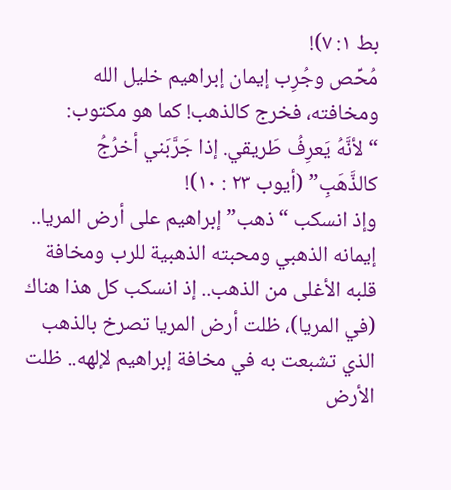بط ١: ٧)!
مُحِّص وجُرِب إيمان إبراهيم خليل الله ومخافته، فخرج كالذهب! كما هو مكتوب: “لأنَّهُ يَعرِفُ طَريقي. إذا جَرَّبَني أخرُجُ كالذَّهَبِ” (أيوب ٢٣ : ١٠)!
وإذ انسكب “ذهب” إبراهيم على أرض المريا.. إيمانه الذهبي ومحبته الذهبية للرب ومخافة قلبه الأغلى من الذهب.. إذ انسكب كل هذا هناك (في المريا)، ظلت أرض المريا تصرخ بالذهب الذي تشبعت به في مخافة إبراهيم لإلهه.. ظلت الأرض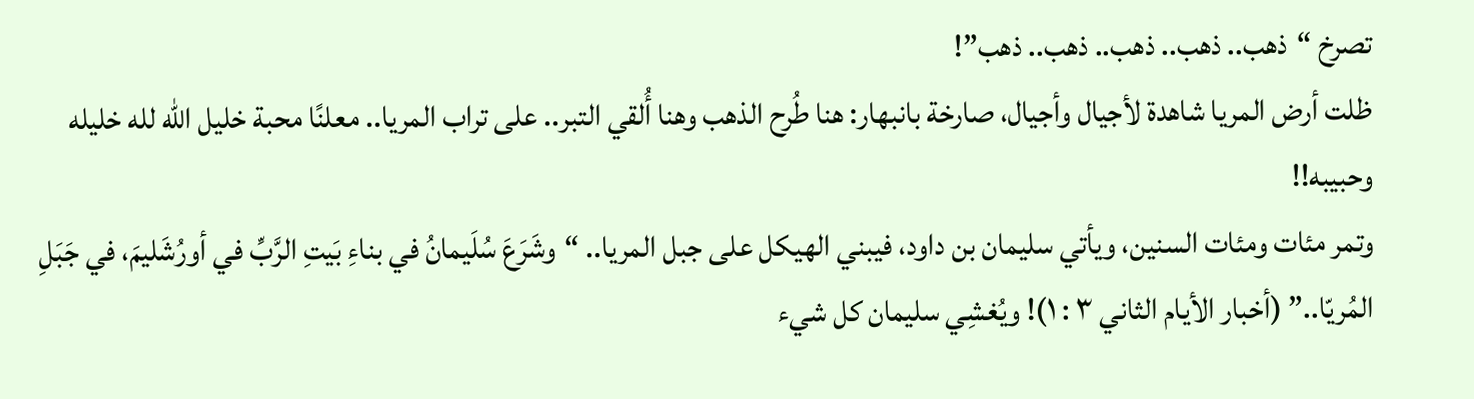تصرخ “ذهب.. ذهب.. ذهب.. ذهب.. ذهب”!
ظلت أرض المريا شاهدة لأجيال وأجيال، صارخة بانبهار: هنا طُرح الذهب وهنا أُلقي التبر.. على تراب المريا.. معلنًا محبة خليل الله لله خليله وحبيبه!!
وتمر مئات ومئات السنين، ويأتي سليمان بن داود، فيبني الهيكل على جبل المريا.. “وشَرَعَ سُلَيمانُ في بناءِ بَيتِ الرَّبِّ في أورُشَليمَ، في جَبَلِ المُريّا..” (أخبار الأيام الثاني ٣ : ١)! ويُغشِي سليمان كل شيء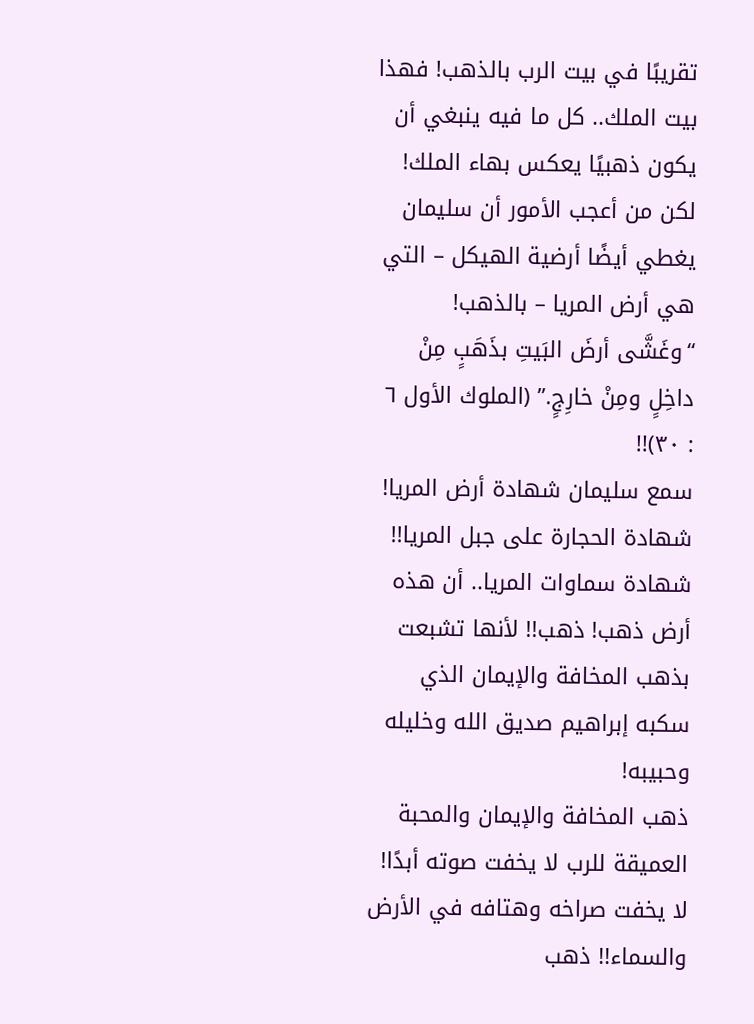تقريبًا في بيت الرب بالذهب! فهذا بيت الملك.. كل ما فيه ينبغي أن يكون ذهبيًا يعكس بهاء الملك! لكن من أعجب الأمور أن سليمان يغطي أيضًا أرضية الهيكل – التي هي أرض المريا – بالذهب!
“وغَشَّى أرضَ البَيتِ بذَهَبٍ مِنْ داخِلٍ ومِنْ خارِجٍ.” (الملوك الأول ٦ : ٣٠)!!
سمع سليمان شهادة أرض المريا! شهادة الحجارة على جبل المريا!! شهادة سماوات المريا.. أن هذه أرض ذهب! ذهب!! لأنها تشبعت بذهب المخافة والإيمان الذي سكبه إبراهيم صديق الله وخليله وحبيبه!
ذهب المخافة والإيمان والمحبة العميقة للرب لا يخفت صوته أبدًا! لا يخفت صراخه وهتافه في الأرض والسماء!! ذهب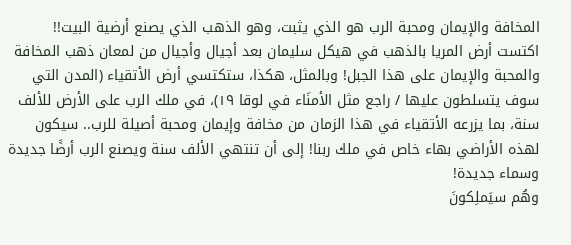المخافة والإيمان ومحبة الرب هو الذي يثبت، وهو الذهب الذي يصنع أرضية البيت!!
اكتست أرض المريا بالذهب في هيكل سليمان بعد أجيال وأجيال من لمعان ذهب المخافة والمحبة والإيمان على هذا الجبل! وبالمثل، هكذا، ستكتسي أرض الأتقياء (المدن التي سوف يتسلطون عليها / راجع مثل الأمنَاء في لوقا ١٩)، في ملك الرب على الأرض للألف سنة، بما يزرعه الأتقياء في هذا الزمان من مخافة وإيمان ومحبة أصيلة للرب.. سيكون لهذه الأراضي بهاء خاص في ملك ربنا! إلى أن تنتهي الألف سنة ويصنع الرب أرضًا جديدة وسماء جديدة!
وهُم سيَملِكونَ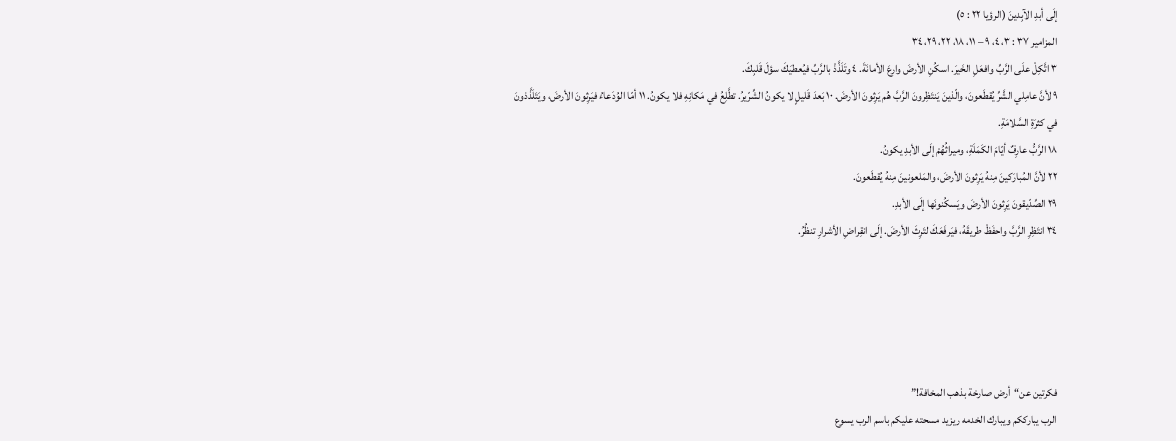إلَى أبدِ الآبِدينَ (الرؤيا ٢٢ : ٥)
المزامير ٣٧ : ٣، ٤، ٩ – ١١، ١٨، ٢٢، ٢٩، ٣٤
٣ اتَّكِلْ علَى الرَّبِّ وافعَلِ الخَيرَ. اسكُنِ الأرضَ وارعَ الأمانَةَ. ٤ وتَلَذَّذْ بالرَّبِّ فيُعطيَكَ سؤلَ قَلبِكَ.
٩ لأنَّ عامِلي الشَّرِّ يُقطَعونَ، والّذينَ يَنتَظِرونَ الرَّبَّ هُم يَرِثونَ الأرضَ. ١٠ بَعدَ قَليلٍ لا يكونُ الشِّرّيرُ. تطَّلِعُ في مَكانِهِ فلا يكونُ. ١١ أمّا الوُدَعاءُ فيَرِثونَ الأرضَ، ويَتَلَذَّذونَ في كثرَةِ السَّلامَةِ.
١٨ الرَّبُّ عارِفٌ أيّامَ الكَمَلَةِ، وميراثُهُمْ إلَى الأبدِ يكونُ.
٢٢ لأنَّ المُبارَكينَ مِنهُ يَرِثونَ الأرضَ، والمَلعونينَ مِنهُ يُقطَعونَ.
٢٩ الصِّدّيقونَ يَرِثونَ الأرضَ ويَسكُنونَها إلَى الأبدِ.
٣٤ انتَظِرِ الرَّبَّ واحفَظْ طريقَهُ، فيَرفَعَكَ لتَرِثَ الأرضَ. إلَى انقِراضِ الأشرارِ تنظُرُ.





فكرتين عن“أرض صارخة بذهب المخافة!”
الرب يبارككم ويبارك الخدمه ريزيد مسحته عليكم باسم الرب يسوع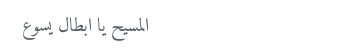المسيح يا ابطال يسوع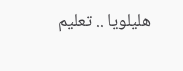هليلويا .. تعليم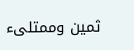ثمين وممتلىء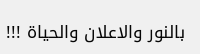بالنور والاعلان والحياة !!!